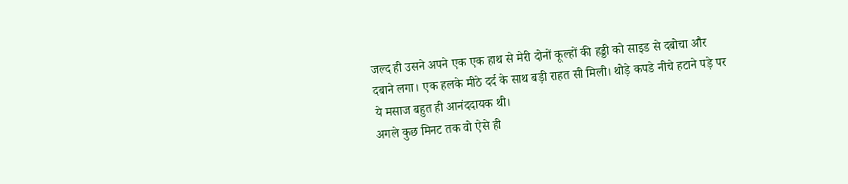जल्द ही उसने अपने एक एक हाथ से मेरी दोनों कूल्हों की हड्डी को साइड से दबोचा और दबाने लगा। एक हलके मीठे दर्द के साथ बड़ी राहत सी मिली। थोड़े कपडे नीचे हटाने पड़े पर ये मसाज बहुत ही आनंददायक थी।
अगले कुछ मिनट तक वो ऐसे ही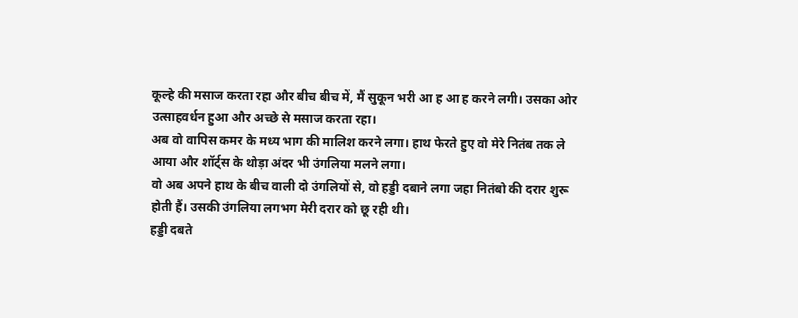कूल्हे की मसाज करता रहा और बीच बीच में, मैं सुकून भरी आ ह आ ह करने लगी। उसका ओर उत्साहवर्धन हुआ और अच्छे से मसाज करता रहा।
अब वो वापिस कमर के मध्य भाग की मालिश करने लगा। हाथ फेरते हुए वो मेरे नितंब तक ले आया और शॉर्ट्स के थोड़ा अंदर भी उंगलिया मलने लगा।
वो अब अपने हाथ के बीच वाली दो उंगलियों से, वो हड्डी दबाने लगा जहा नितंबो की दरार शुरू होती हैं। उसकी उंगलिया लगभग मेरी दरार को छू रही थी।
हड्डी दबते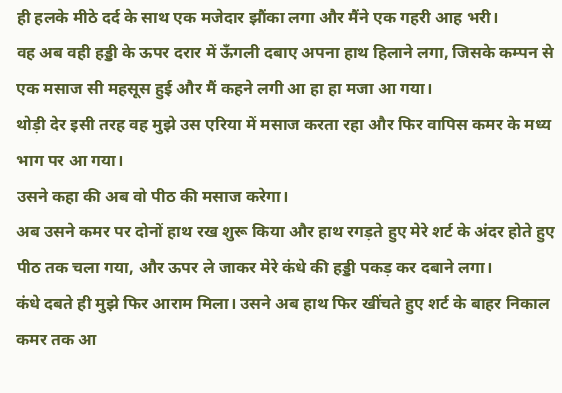ही हलके मीठे दर्द के साथ एक मजेदार झौंका लगा और मैंने एक गहरी आह भरी।
वह अब वही हड्डी के ऊपर दरार में ऊँगली दबाए अपना हाथ हिलाने लगा, जिसके कम्पन से एक मसाज सी महसूस हुई और मैं कहने लगी आ हा हा मजा आ गया।
थोड़ी देर इसी तरह वह मुझे उस एरिया में मसाज करता रहा और फिर वापिस कमर के मध्य भाग पर आ गया।
उसने कहा की अब वो पीठ की मसाज करेगा।
अब उसने कमर पर दोनों हाथ रख शुरू किया और हाथ रगड़ते हुए मेरे शर्ट के अंदर होते हुए पीठ तक चला गया, और ऊपर ले जाकर मेरे कंधे की हड्डी पकड़ कर दबाने लगा।
कंधे दबते ही मुझे फिर आराम मिला। उसने अब हाथ फिर खींचते हुए शर्ट के बाहर निकाल कमर तक आ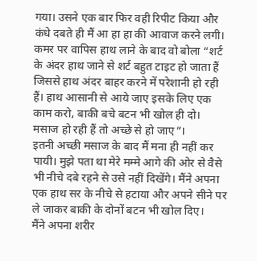गया। उसने एक बार फिर वही रिपीट किया और कंधे दबते ही मैं आ हा हा की आवाज करने लगी।
कमर पर वापिस हाथ लाने के बाद वो बोला “शर्ट के अंदर हाथ जाने से शर्ट बहुत टाइट हो जाता हैं जिससे हाथ अंदर बाहर करने में परेशानी हो रही हैं। हाथ आसानी से आये जाए इसके लिए एक काम करो, बाकी बचे बटन भी खोल ही दो। मसाज हो रही हैं तो अच्छे से हो जाए”।
इतनी अच्छी मसाज के बाद मैं मना ही नहीं कर पायी। मुझे पता था मेरे मम्मे आगे की ओर से वैसे भी नीचे दबे रहने से उसे नहीं दिखेंगे। मैंने अपना एक हाथ सर के नीचे से हटाया और अपने सीने पर ले जाकर बाकी के दोनों बटन भी खोल दिए।
मैंने अपना शरीर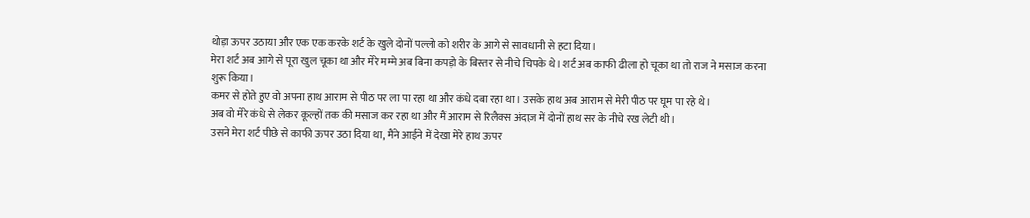थोड़ा ऊपर उठाया और एक एक करके शर्ट के खुले दोनों पल्लो को शरीर के आगे से सावधानी से हटा दिया।
मेरा शर्ट अब आगे से पूरा खुल चूका था और मेरे मम्मे अब बिना कपड़ो के बिस्तर से नीचे चिपके थे। शर्ट अब काफी ढीला हो चूका था तो राज ने मसाज करना शुरू किया।
कमर से होते हुए वो अपना हाथ आराम से पीठ पर ला पा रहा था और कंधे दबा रहा था। उसके हाथ अब आराम से मेरी पीठ पर घूम पा रहे थे।
अब वो मेरे कंधे से लेकर कूल्हों तक की मसाज कर रहा था और मैं आराम से रिलैक्स अंदाज़ में दोनों हाथ सर के नीचे रख लेटी थी।
उसने मेरा शर्ट पीछे से काफी ऊपर उठा दिया था, मैंने आईने में देखा मेरे हाथ ऊपर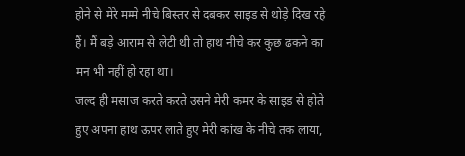होने से मेरे मम्मे नीचे बिस्तर से दबकर साइड से थोड़े दिख रहे हैं। मैं बड़े आराम से लेटी थी तो हाथ नीचे कर कुछ ढकने का मन भी नहीं हो रहा था।
जल्द ही मसाज करते करते उसने मेरी कमर के साइड से होते हुए अपना हाथ ऊपर लाते हुए मेरी कांख के नीचे तक लाया,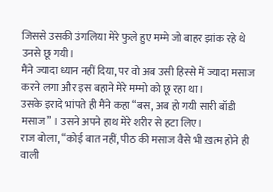जिससे उसकी उंगलिया मेरे फुले हुए मम्मे जो बाहर झांक रहे थे उनसे छू गयी।
मैंने ज्यादा ध्यान नहीं दिया, पर वो अब उसी हिस्से में ज्यादा मसाज करने लगा और इस बहाने मेरे मम्मो को छू रहा था।
उसके इरादे भांपते ही मैंने कहा “बस, अब हो गयी सारी बॉडी मसाज” । उसने अपने हाथ मेरे शरीर से हटा लिए।
राज बोला, “कोई बात नहीं, पीठ की मसाज वैसे भी ख़त्म होने ही वाली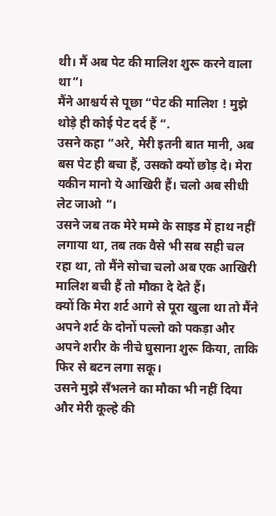थी। मैं अब पेट की मालिश शुरू करने वाला था”।
मैंने आश्चर्य से पूछा “पेट की मालिश ! मुझे थोड़े ही कोई पेट दर्द हैं “.
उसने कहा “अरे, मेरी इतनी बात मानी, अब बस पेट ही बचा हैं, उसको क्यों छोड़ दे। मेरा यकीन मानो ये आखिरी हैं। चलो अब सीधी लेट जाओ “।
उसने जब तक मेरे मम्मे के साइड में हाथ नहीं लगाया था, तब तक वैसे भी सब सही चल रहा था, तो मैंने सोचा चलो अब एक आखिरी मालिश बची हैं तो मौका दे देते हैं।
क्यों कि मेरा शर्ट आगे से पूरा खुला था तो मैंने अपने शर्ट के दोनों पल्लो को पकड़ा और अपने शरीर के नीचे घुसाना शुरू किया, ताकि फिर से बटन लगा सकू।
उसने मुझे सँभलने का मौका भी नहीं दिया और मेरी कूल्हे की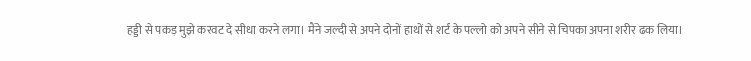हड्डी से पकड़ मुझे करवट दे सीधा करने लगा। मैंने जल्दी से अपने दोनों हाथों से शर्ट के पल्लो को अपने सीने से चिपका अपना शरीर ढक लिया।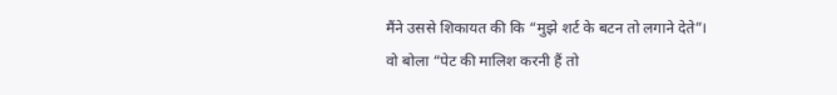मैंने उससे शिकायत की कि “मुझे शर्ट के बटन तो लगाने देते”।
वो बोला “पेट की मालिश करनी हैं तो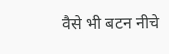वैसे भी बटन नीचे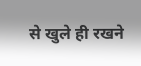से खुले ही रखने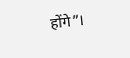होंगे”।